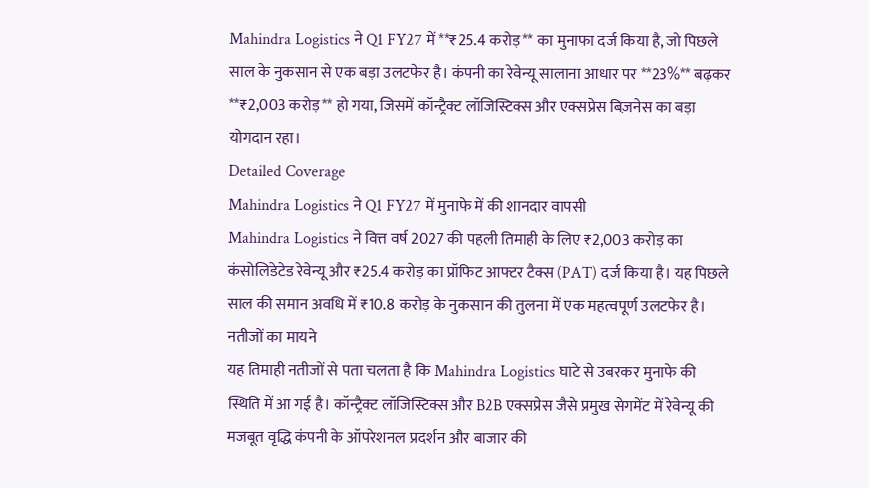Mahindra Logistics ने Q1 FY27 में **₹25.4 करोड़** का मुनाफा दर्ज किया है, जो पिछले साल के नुकसान से एक बड़ा उलटफेर है। कंपनी का रेवेन्यू सालाना आधार पर **23%** बढ़कर **₹2,003 करोड़** हो गया, जिसमें कॉन्ट्रैक्ट लॉजिस्टिक्स और एक्सप्रेस बिज़नेस का बड़ा योगदान रहा।
Detailed Coverage
Mahindra Logistics ने Q1 FY27 में मुनाफे में की शानदार वापसी
Mahindra Logistics ने वित्त वर्ष 2027 की पहली तिमाही के लिए ₹2,003 करोड़ का कंसोलिडेटेड रेवेन्यू और ₹25.4 करोड़ का प्रॉफिट आफ्टर टैक्स (PAT) दर्ज किया है। यह पिछले साल की समान अवधि में ₹10.8 करोड़ के नुकसान की तुलना में एक महत्वपूर्ण उलटफेर है।
नतीजों का मायने
यह तिमाही नतीजों से पता चलता है कि Mahindra Logistics घाटे से उबरकर मुनाफे की स्थिति में आ गई है। कॉन्ट्रैक्ट लॉजिस्टिक्स और B2B एक्सप्रेस जैसे प्रमुख सेगमेंट में रेवेन्यू की मजबूत वृद्धि कंपनी के ऑपरेशनल प्रदर्शन और बाजार की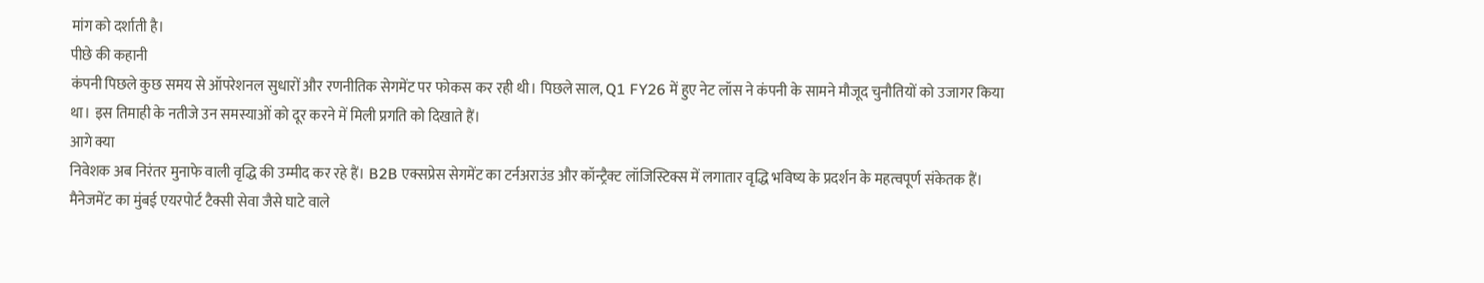मांग को दर्शाती है।
पीछे की कहानी
कंपनी पिछले कुछ समय से ऑपरेशनल सुधारों और रणनीतिक सेगमेंट पर फोकस कर रही थी। पिछले साल, Q1 FY26 में हुए नेट लॉस ने कंपनी के सामने मौजूद चुनौतियों को उजागर किया था। इस तिमाही के नतीजे उन समस्याओं को दूर करने में मिली प्रगति को दिखाते हैं।
आगे क्या
निवेशक अब निरंतर मुनाफे वाली वृद्धि की उम्मीद कर रहे हैं। B2B एक्सप्रेस सेगमेंट का टर्नअराउंड और कॉन्ट्रैक्ट लॉजिस्टिक्स में लगातार वृद्धि भविष्य के प्रदर्शन के महत्वपूर्ण संकेतक हैं। मैनेजमेंट का मुंबई एयरपोर्ट टैक्सी सेवा जैसे घाटे वाले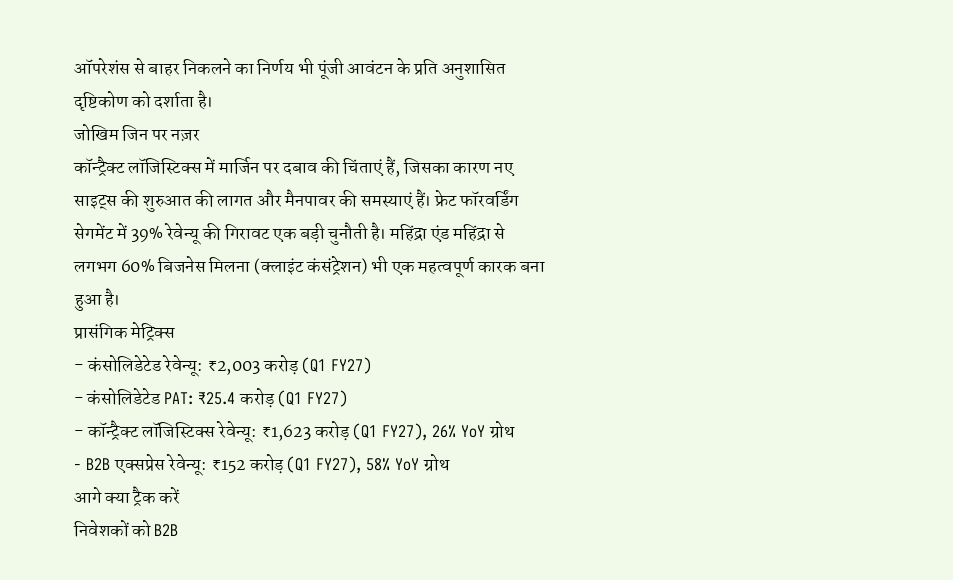ऑपरेशंस से बाहर निकलने का निर्णय भी पूंजी आवंटन के प्रति अनुशासित दृष्टिकोण को दर्शाता है।
जोखिम जिन पर नज़र
कॉन्ट्रैक्ट लॉजिस्टिक्स में मार्जिन पर दबाव की चिंताएं हैं, जिसका कारण नए साइट्स की शुरुआत की लागत और मैनपावर की समस्याएं हैं। फ्रेट फॉरवर्डिंग सेगमेंट में 39% रेवेन्यू की गिरावट एक बड़ी चुनौती है। महिंद्रा एंड महिंद्रा से लगभग 60% बिजनेस मिलना (क्लाइंट कंसंट्रेशन) भी एक महत्वपूर्ण कारक बना हुआ है।
प्रासंगिक मेट्रिक्स
- कंसोलिडेटेड रेवेन्यू: ₹2,003 करोड़ (Q1 FY27)
- कंसोलिडेटेड PAT: ₹25.4 करोड़ (Q1 FY27)
- कॉन्ट्रैक्ट लॉजिस्टिक्स रेवेन्यू: ₹1,623 करोड़ (Q1 FY27), 26% YoY ग्रोथ
- B2B एक्सप्रेस रेवेन्यू: ₹152 करोड़ (Q1 FY27), 58% YoY ग्रोथ
आगे क्या ट्रैक करें
निवेशकों को B2B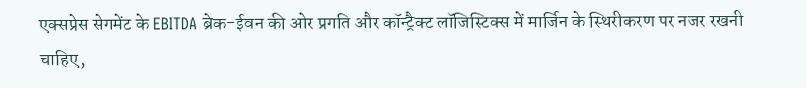एक्सप्रेस सेगमेंट के EBITDA ब्रेक-ईवन की ओर प्रगति और कॉन्ट्रैक्ट लॉजिस्टिक्स में मार्जिन के स्थिरीकरण पर नजर रखनी चाहिए,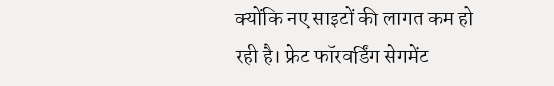क्योंकि नए साइटों की लागत कम हो रही है। फ्रेट फॉरवर्डिंग सेगमेंट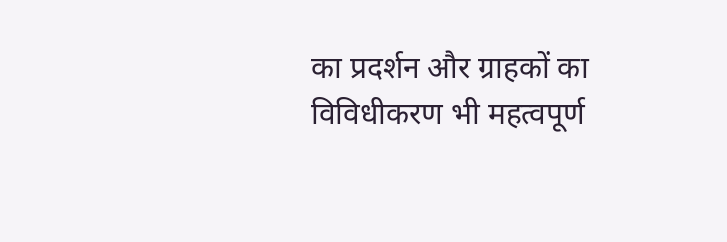का प्रदर्शन और ग्राहकों का विविधीकरण भी महत्वपूर्ण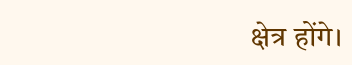क्षेत्र होंगे।